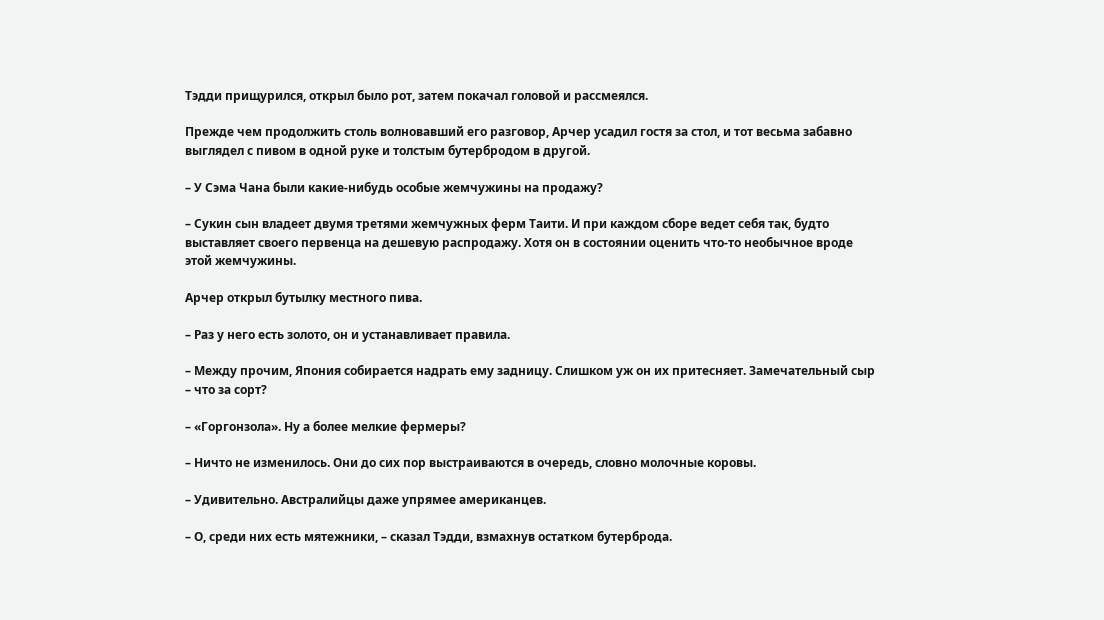Тэдди прищурился, открыл было рот, затем покачал головой и рассмеялся.

Прежде чем продолжить столь волновавший его разговор, Арчер усадил гостя за стол, и тот весьма забавно выглядел с пивом в одной руке и толстым бутербродом в другой.

– У Сэма Чана были какие-нибудь особые жемчужины на продажу?

– Сукин сын владеет двумя третями жемчужных ферм Таити. И при каждом сборе ведет себя так, будто выставляет своего первенца на дешевую распродажу. Хотя он в состоянии оценить что-то необычное вроде этой жемчужины.

Арчер открыл бутылку местного пива.

– Раз у него есть золото, он и устанавливает правила.

– Между прочим, Япония собирается надрать ему задницу. Слишком уж он их притесняет. Замечательный сыр – что за сорт?

– «Горгонзола». Ну а более мелкие фермеры?

– Ничто не изменилось. Они до сих пор выстраиваются в очередь, словно молочные коровы.

– Удивительно. Австралийцы даже упрямее американцев.

– О, среди них есть мятежники, – сказал Тэдди, взмахнув остатком бутерброда.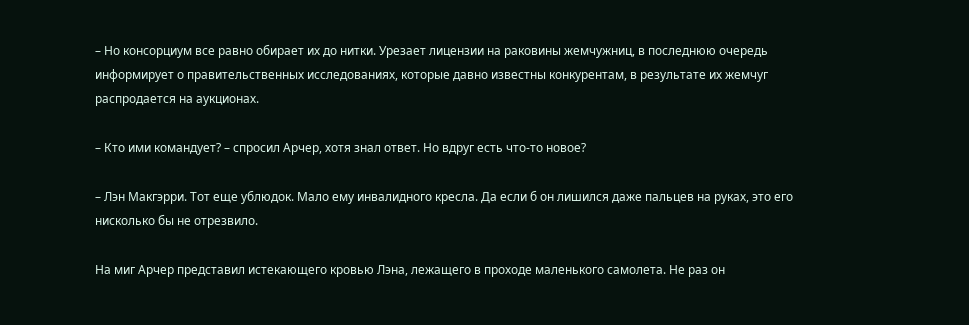– Но консорциум все равно обирает их до нитки. Урезает лицензии на раковины жемчужниц, в последнюю очередь информирует о правительственных исследованиях, которые давно известны конкурентам, в результате их жемчуг распродается на аукционах.

– Кто ими командует? – спросил Арчер, хотя знал ответ. Но вдруг есть что-то новое?

– Лэн Макгэрри. Тот еще ублюдок. Мало ему инвалидного кресла. Да если б он лишился даже пальцев на руках, это его нисколько бы не отрезвило.

На миг Арчер представил истекающего кровью Лэна, лежащего в проходе маленького самолета. Не раз он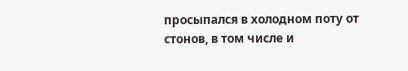просыпался в холодном поту от стонов, в том числе и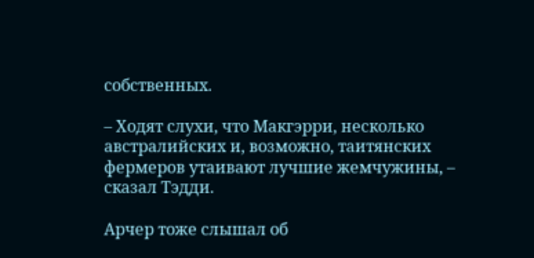собственных.

– Ходят слухи, что Макгэрри, несколько австралийских и, возможно, таитянских фермеров утаивают лучшие жемчужины, – сказал Тэдди.

Арчер тоже слышал об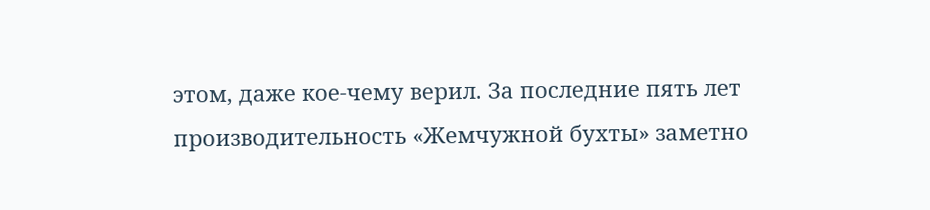этом, даже кое-чему верил. За последние пять лет производительность «Жемчужной бухты» заметно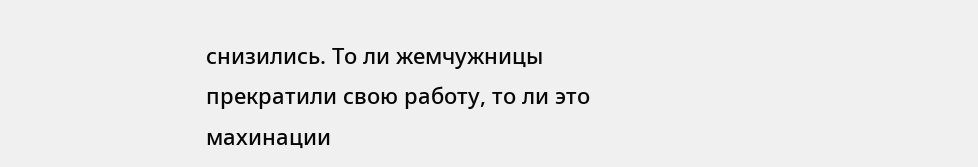снизились. То ли жемчужницы прекратили свою работу, то ли это махинации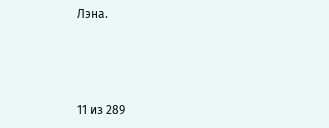Лэна.



11 из 289